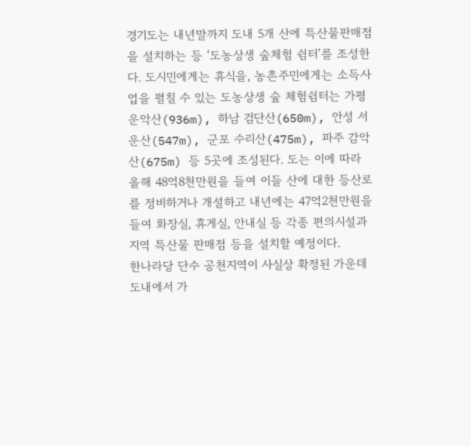경기도는 내년말까지 도내 5개 산에 특산물판매점을 설치하는 등 ‘도농상생 숲체험 쉼터’를 조성한다. 도시민에게는 휴식을, 농촌주민에게는 소득사업을 펼칠 수 있는 도농상생 숲 체험쉼터는 가평 운악산(936m), 하남 검단산(650m), 안성 서운산(547m), 군포 수리산(475m), 파주 감악산(675m) 등 5곳에 조성된다. 도는 이에 따라 올해 48억8천만원을 들여 이들 산에 대한 등산로를 정비하거나 개설하고 내년에는 47억2천만원을 들여 화장실, 휴게실, 안내실 등 각종 편의시설과 지역 특산물 판매점 등을 설치할 예정이다.
한나라당 단수 공천지역이 사실상 확정된 가운데 도내에서 가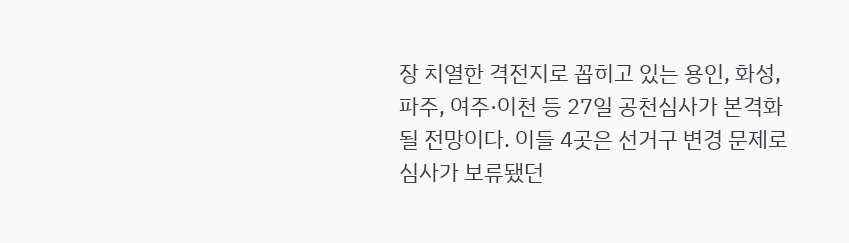장 치열한 격전지로 꼽히고 있는 용인, 화성, 파주, 여주·이천 등 27일 공천심사가 본격화 될 전망이다. 이들 4곳은 선거구 변경 문제로 심사가 보류됐던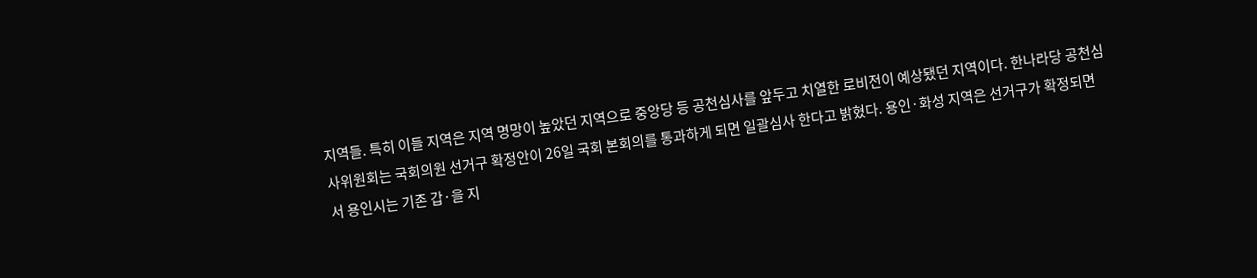지역들. 특히 이들 지역은 지역 명망이 높았던 지역으로 중앙당 등 공천심사를 앞두고 치열한 로비전이 예상됐던 지역이다. 한나라당 공천심사위원회는 국회의원 선거구 확정안이 26일 국회 본회의를 통과하게 되면 일괄심사 한다고 밝혔다. 용인·화성 지역은 선거구가 확정되면서 용인시는 기존 갑·을 지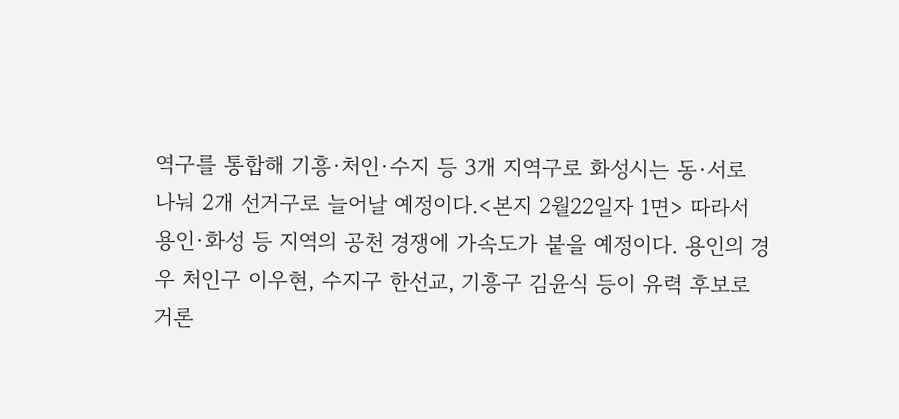역구를 통합해 기흥·처인·수지 등 3개 지역구로 화성시는 동·서로 나눠 2개 선거구로 늘어날 예정이다.<본지 2월22일자 1면> 따라서 용인·화성 등 지역의 공천 경쟁에 가속도가 붙을 예정이다. 용인의 경우 처인구 이우현, 수지구 한선교, 기흥구 김윤식 등이 유력 후보로 거론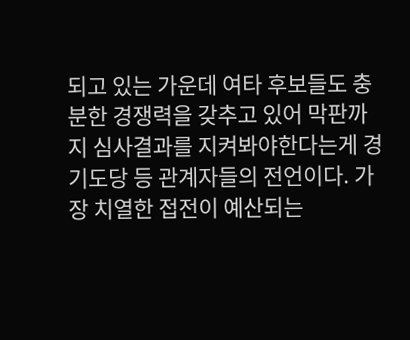되고 있는 가운데 여타 후보들도 충분한 경쟁력을 갖추고 있어 막판까지 심사결과를 지켜봐야한다는게 경기도당 등 관계자들의 전언이다. 가장 치열한 접전이 예산되는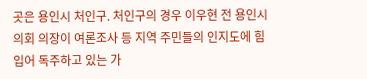곳은 용인시 처인구. 처인구의 경우 이우현 전 용인시의회 의장이 여론조사 등 지역 주민들의 인지도에 힘입어 독주하고 있는 가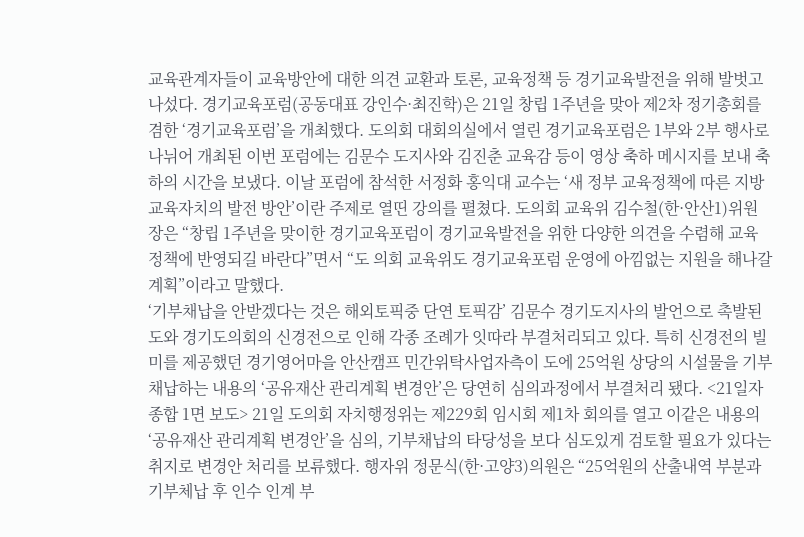교육관계자들이 교육방안에 대한 의견 교환과 토론, 교육정책 등 경기교육발전을 위해 발벗고 나섰다. 경기교육포럼(공동대표 강인수·최진학)은 21일 창립 1주년을 맞아 제2차 정기총회를 겸한 ‘경기교육포럼’을 개최했다. 도의회 대회의실에서 열린 경기교육포럼은 1부와 2부 행사로 나뉘어 개최된 이번 포럼에는 김문수 도지사와 김진춘 교육감 등이 영상 축하 메시지를 보내 축하의 시간을 보냈다. 이날 포럼에 참석한 서정화 홍익대 교수는 ‘새 정부 교육정책에 따른 지방교육자치의 발전 방안’이란 주제로 열띤 강의를 펼쳤다. 도의회 교육위 김수철(한·안산1)위원장은 “창립 1주년을 맞이한 경기교육포럼이 경기교육발전을 위한 다양한 의견을 수렴해 교육정책에 반영되길 바란다”면서 “도 의회 교육위도 경기교육포럼 운영에 아낌없는 지원을 해나갈 계획”이라고 말했다.
‘기부채납을 안받겠다는 것은 해외토픽중 단연 토픽감’ 김문수 경기도지사의 발언으로 촉발된 도와 경기도의회의 신경전으로 인해 각종 조례가 잇따라 부결처리되고 있다. 특히 신경전의 빌미를 제공했던 경기영어마을 안산캠프 민간위탁사업자측이 도에 25억원 상당의 시설물을 기부채납하는 내용의 ‘공유재산 관리계획 변경안’은 당연히 심의과정에서 부결처리 됐다. <21일자 종합 1면 보도> 21일 도의회 자치행정위는 제229회 임시회 제1차 회의를 열고 이같은 내용의 ‘공유재산 관리계획 변경안’을 심의, 기부채납의 타당성을 보다 심도있게 검토할 필요가 있다는 취지로 변경안 처리를 보류했다. 행자위 정문식(한·고양3)의원은 “25억원의 산출내역 부분과 기부체납 후 인수 인계 부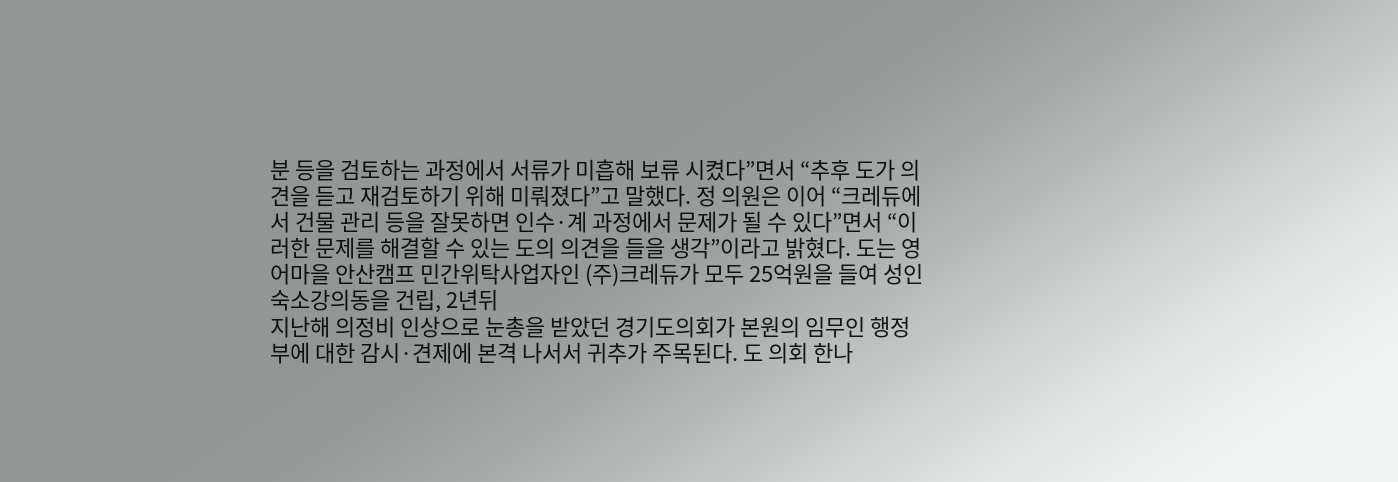분 등을 검토하는 과정에서 서류가 미흡해 보류 시켰다”면서 “추후 도가 의견을 듣고 재검토하기 위해 미뤄졌다”고 말했다. 정 의원은 이어 “크레듀에서 건물 관리 등을 잘못하면 인수·계 과정에서 문제가 될 수 있다”면서 “이러한 문제를 해결할 수 있는 도의 의견을 들을 생각”이라고 밝혔다. 도는 영어마을 안산캠프 민간위탁사업자인 (주)크레듀가 모두 25억원을 들여 성인숙소강의동을 건립, 2년뒤
지난해 의정비 인상으로 눈총을 받았던 경기도의회가 본원의 임무인 행정부에 대한 감시·견제에 본격 나서서 귀추가 주목된다. 도 의회 한나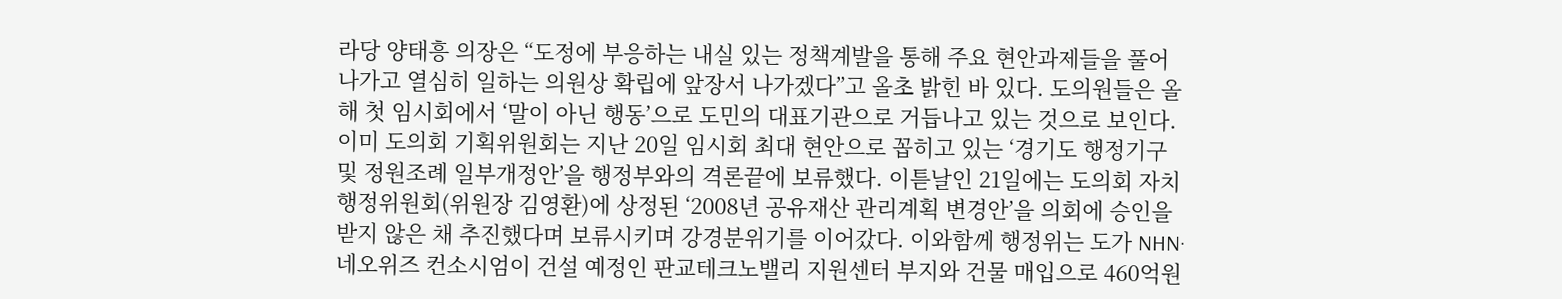라당 양태흥 의장은 “도정에 부응하는 내실 있는 정책계발을 통해 주요 현안과제들을 풀어나가고 열심히 일하는 의원상 확립에 앞장서 나가겠다”고 올초 밝힌 바 있다. 도의원들은 올해 첫 임시회에서 ‘말이 아닌 행동’으로 도민의 대표기관으로 거듭나고 있는 것으로 보인다. 이미 도의회 기획위원회는 지난 20일 임시회 최대 현안으로 꼽히고 있는 ‘경기도 행정기구 및 정원조례 일부개정안’을 행정부와의 격론끝에 보류했다. 이튿날인 21일에는 도의회 자치행정위원회(위원장 김영환)에 상정된 ‘2008년 공유재산 관리계획 변경안’을 의회에 승인을 받지 않은 채 추진했다며 보류시키며 강경분위기를 이어갔다. 이와함께 행정위는 도가 NHN·네오위즈 컨소시엄이 건설 예정인 판교테크노밸리 지원센터 부지와 건물 매입으로 460억원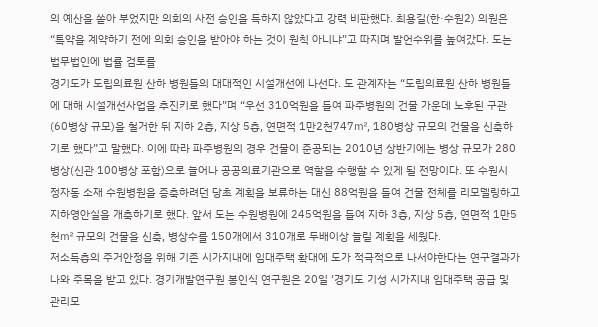의 예산을 쏟아 부었지만 의회의 사전 승인을 득하지 않았다고 강력 비판했다. 최용길(한·수원2) 의원은 “특약을 계약하기 전에 의회 승인을 받아야 하는 것이 원칙 아니냐”고 따지며 발언수위를 높여갔다. 도는 법무법인에 법률 검토를
경기도가 도립의료원 산하 병원들의 대대적인 시설개선에 나선다. 도 관계자는 “도립의료원 산하 병원들에 대해 시설개선사업을 추진키로 했다”며 “우선 310억원을 들여 파주병원의 건물 가운데 노후된 구관(60병상 규모)을 철거한 뒤 지하 2층, 지상 5층, 연면적 1만2천747㎡, 180병상 규모의 건물을 신축하기로 했다”고 말했다. 이에 따라 파주병원의 경우 건물이 준공되는 2010년 상반기에는 병상 규모가 280병상(신관 100병상 포함)으로 늘어나 공공의료기관으로 역할을 수행할 수 있게 될 전망이다. 또 수원시 정자동 소재 수원병원을 증축하려던 당초 계획을 보류하는 대신 88억원을 들여 건물 전체를 리모델링하고 지하영안실을 개축하기로 했다. 앞서 도는 수원병원에 245억원을 들여 지하 3층, 지상 5층, 연면적 1만5천㎡ 규모의 건물을 신축, 병상수를 150개에서 310개로 두배이상 늘릴 계획을 세웠다.
저소득층의 주거안정을 위해 기존 시가지내에 임대주택 확대에 도가 적극적으로 나서야한다는 연구결과가 나와 주목을 받고 있다. 경기개발연구원 봉인식 연구원은 20일 ‘경기도 기성 시가지내 임대주택 공급 및 관리모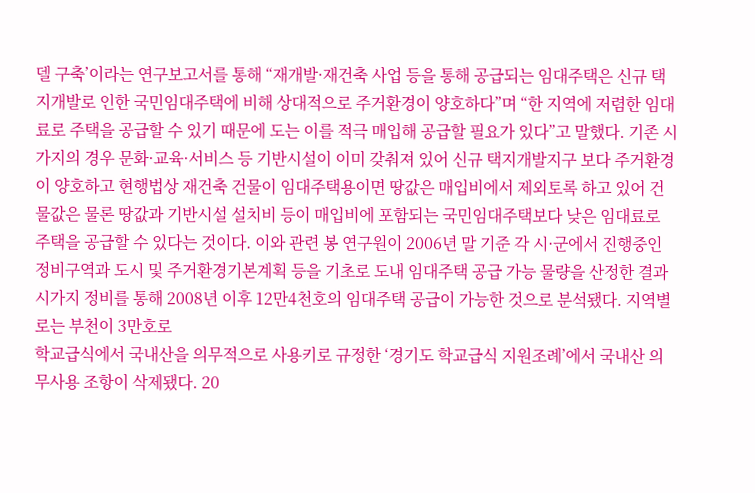델 구축’이라는 연구보고서를 통해 “재개발·재건축 사업 등을 통해 공급되는 임대주택은 신규 택지개발로 인한 국민임대주택에 비해 상대적으로 주거환경이 양호하다”며 “한 지역에 저렴한 임대료로 주택을 공급할 수 있기 때문에 도는 이를 적극 매입해 공급할 필요가 있다”고 말했다. 기존 시가지의 경우 문화·교육·서비스 등 기반시설이 이미 갖춰져 있어 신규 택지개발지구 보다 주거환경이 양호하고 현행법상 재건축 건물이 임대주택용이면 땅값은 매입비에서 제외토록 하고 있어 건물값은 물론 땅값과 기반시설 설치비 등이 매입비에 포함되는 국민임대주택보다 낮은 임대료로 주택을 공급할 수 있다는 것이다. 이와 관련 봉 연구원이 2006년 말 기준 각 시·군에서 진행중인 정비구역과 도시 및 주거환경기본계획 등을 기초로 도내 임대주택 공급 가능 물량을 산정한 결과 시가지 정비를 통해 2008년 이후 12만4천호의 임대주택 공급이 가능한 것으로 분석됐다. 지역별로는 부천이 3만호로
학교급식에서 국내산을 의무적으로 사용키로 규정한 ‘경기도 학교급식 지원조례’에서 국내산 의무사용 조항이 삭제됐다. 20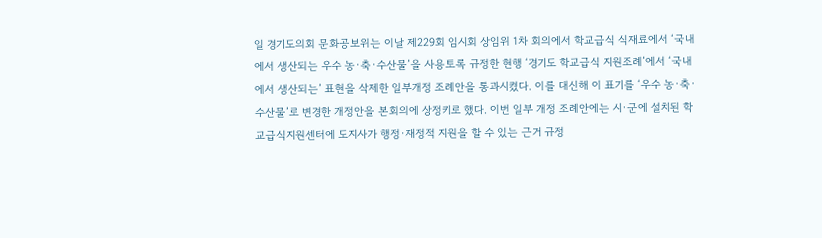일 경기도의회 문화공보위는 이날 제229회 임시회 상임위 1차 회의에서 학교급식 식재료에서 ‘국내에서 생산되는 우수 농·축·수산물’을 사용토록 규정한 현행 ‘경기도 학교급식 지원조례’에서 ‘국내에서 생산되는’ 표현을 삭제한 일부개정 조례안을 통과시켰다. 이를 대신해 이 표기를 ‘우수 농·축·수산물’로 변경한 개정안을 본회의에 상정키로 했다. 이번 일부 개정 조례안에는 시·군에 설치된 학교급식지원센터에 도지사가 행정·재정적 지원을 할 수 있는 근거 규정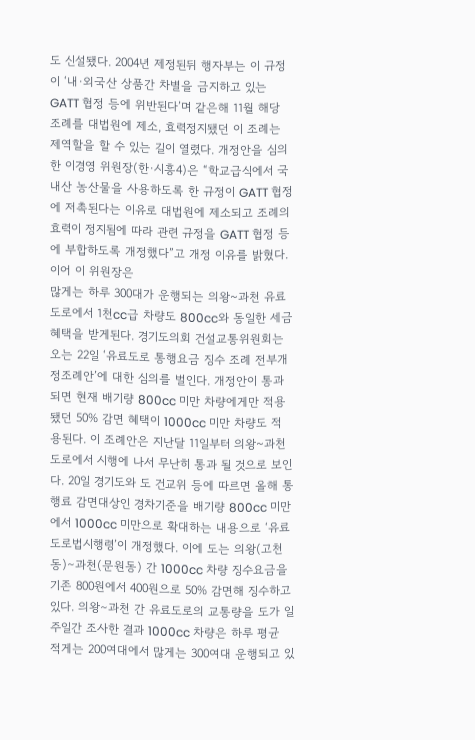도 신설됐다. 2004년 제정된뒤 행자부는 이 규정이 ‘내·외국산 상품간 차별을 금지하고 있는 GATT 협정 등에 위반된다’며 같은해 11월 해당 조례를 대법원에 제소, 효력정지됐던 이 조례는 제역할을 할 수 있는 길이 열렸다. 개정안을 심의한 이경영 위원장(한·시흥4)은 “학교급식에서 국내산 농산물을 사용하도록 한 규정이 GATT 협정에 저촉된다는 이유로 대법원에 제소되고 조례의 효력이 정지됨에 따라 관련 규정을 GATT 협정 등에 부합하도록 개정했다”고 개정 이유를 밝혔다. 이어 이 위원장은
많게는 하루 300대가 운행되는 의왕~과천 유료도로에서 1천cc급 차량도 800cc와 동일한 세금 혜택을 받게된다. 경기도의회 건설교통위원회는 오는 22일 ‘유료도로 통행요금 징수 조례 전부개정조례안’에 대한 심의를 벌인다. 개정안이 통과되면 현재 배기량 800cc 미만 차량에게만 적용됐던 50% 감면 혜택이 1000cc 미만 차량도 적용된다. 이 조례안은 지난달 11일부터 의왕~과천 도로에서 시행에 나서 무난히 통과 될 것으로 보인다. 20일 경기도와 도 건교위 등에 따르면 올해 통행료 감면대상인 경차기준을 배기량 800cc 미만에서 1000cc 미만으로 확대하는 내용으로 ‘유료도로법시행령’이 개정했다. 이에 도는 의왕(고천동)∼과천(문원동) 간 1000cc 차량 징수요금을 기존 800원에서 400원으로 50% 감면해 징수하고 있다. 의왕∼과천 간 유료도로의 교통량을 도가 일주일간 조사한 결과 1000cc 차량은 하루 평균 적게는 200여대에서 많게는 300여대 운행되고 있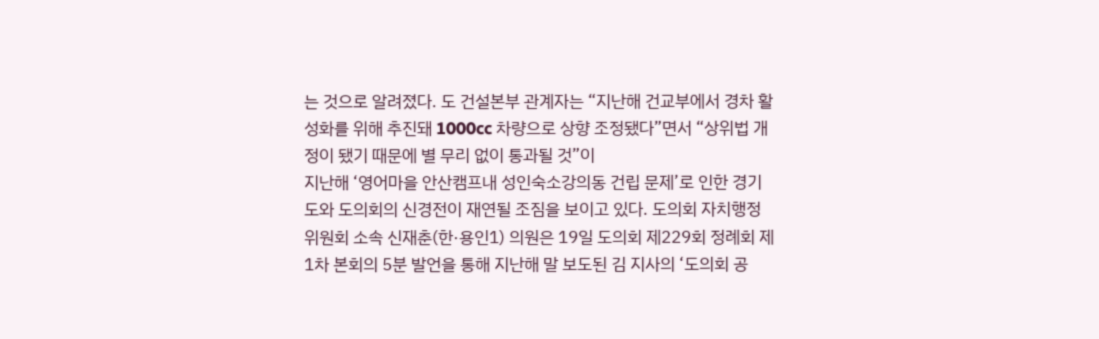는 것으로 알려졌다. 도 건설본부 관계자는 “지난해 건교부에서 경차 활성화를 위해 추진돼 1000cc 차량으로 상향 조정됐다”면서 “상위법 개정이 됐기 때문에 별 무리 없이 통과될 것”이
지난해 ‘영어마을 안산캠프내 성인숙소강의동 건립 문제’로 인한 경기도와 도의회의 신경전이 재연될 조짐을 보이고 있다. 도의회 자치행정위원회 소속 신재춘(한·용인1) 의원은 19일 도의회 제229회 정례회 제1차 본회의 5분 발언을 통해 지난해 말 보도된 김 지사의 ‘도의회 공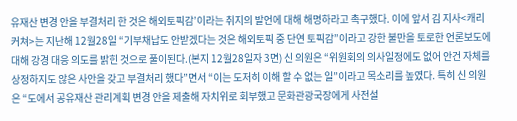유재산 변경 안을 부결처리 한 것은 해외토픽감’이라는 취지의 발언에 대해 해명하라고 촉구했다. 이에 앞서 김 지사<캐리커쳐>는 지난해 12월28일 “기부채납도 안받겠다는 것은 해외토픽 중 단연 토픽감”이라고 강한 불만을 토로한 언론보도에 대해 강경 대응 의도를 밝힌 것으로 풀이된다.(본지 12월28일자 3면) 신 의원은 “위원회의 의사일정에도 없어 안건 자체를 상정하지도 않은 사안을 갖고 부결처리 했다”면서 “이는 도저히 이해 할 수 없는 일”이라고 목소리를 높였다. 특히 신 의원은 “도에서 공유재산 관리계획 변경 안을 제출해 자치위로 회부했고 문화관광국장에게 사전설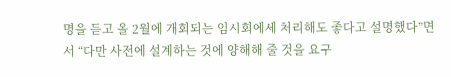명을 듣고 올 2월에 개회되는 임시회에세 처리해도 좋다고 설명했다”면서 “다만 사전에 설계하는 것에 양해해 줄 것을 요구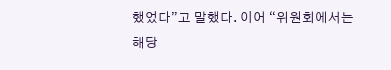했었다”고 말했다. 이어 “위원회에서는 해당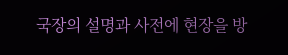국장의 설명과 사전에 현장을 방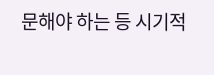문해야 하는 등 시기적